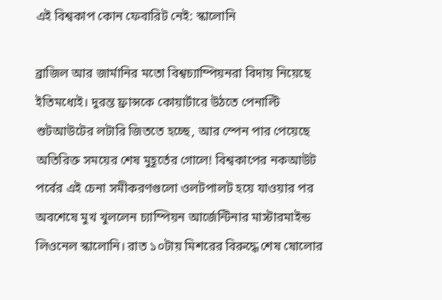এই বিশ্বকাপ কোন ফেবারিট নেই: স্কালোনি

ব্রাজিল আর জার্মানির মতো বিশ্বচ্যাম্পিয়নরা বিদায় নিয়েছে ইতিমধ্যেই। দুরন্ত ফ্রান্সকে কোয়ার্টারে উঠতে পেনাল্টি শুটআউটের লটারি জিততে হচ্ছে, আর স্পেন পার পেয়েছে অতিরিক্ত সময়ের শেষ মুহূর্তের গোলে! বিশ্বকাপের নকআউট পর্বের এই চেনা সমীকরণগুলো ওলটপালট হয়ে যাওয়ার পর অবশেষে মুখ খুললেন চ্যাম্পিয়ন আর্জেন্টিনার মাস্টারমাইন্ড লিওনেল স্কালোনি। রাত ১০টায় মিশরের বিরুদ্ধে শেষ ষোলোর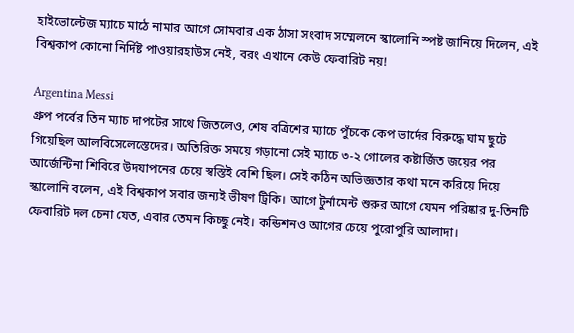হাইভোল্টেজ ম্যাচে মাঠে নামার আগে সোমবার এক ঠাসা সংবাদ সম্মেলনে স্কালোনি স্পষ্ট জানিয়ে দিলেন, এই বিশ্বকাপ কোনো নির্দিষ্ট পাওয়ারহাউস নেই, বরং এখানে কেউ ফেবারিট নয়!

Argentina Messi
গ্রুপ পর্বের তিন ম্যাচ দাপটের সাথে জিতলেও, শেষ বত্রিশের ম্যাচে পুঁচকে কেপ ভার্দের বিরুদ্ধে ঘাম ছুটে গিয়েছিল আলবিসেলেস্তেদের। অতিরিক্ত সময়ে গড়ানো সেই ম্যাচে ৩-২ গোলের কষ্টার্জিত জয়ের পর আর্জেন্টিনা শিবিরে উদযাপনের চেয়ে স্বস্তিই বেশি ছিল। সেই কঠিন অভিজ্ঞতার কথা মনে করিয়ে দিয়ে স্কালোনি বলেন, এই বিশ্বকাপ সবার জন্যই ভীষণ ট্রিকি। আগে টুর্নামেন্ট শুরুর আগে যেমন পরিষ্কার দু-তিনটি ফেবারিট দল চেনা যেত, এবার তেমন কিচ্ছু নেই। কন্ডিশনও আগের চেয়ে পুরোপুরি আলাদা।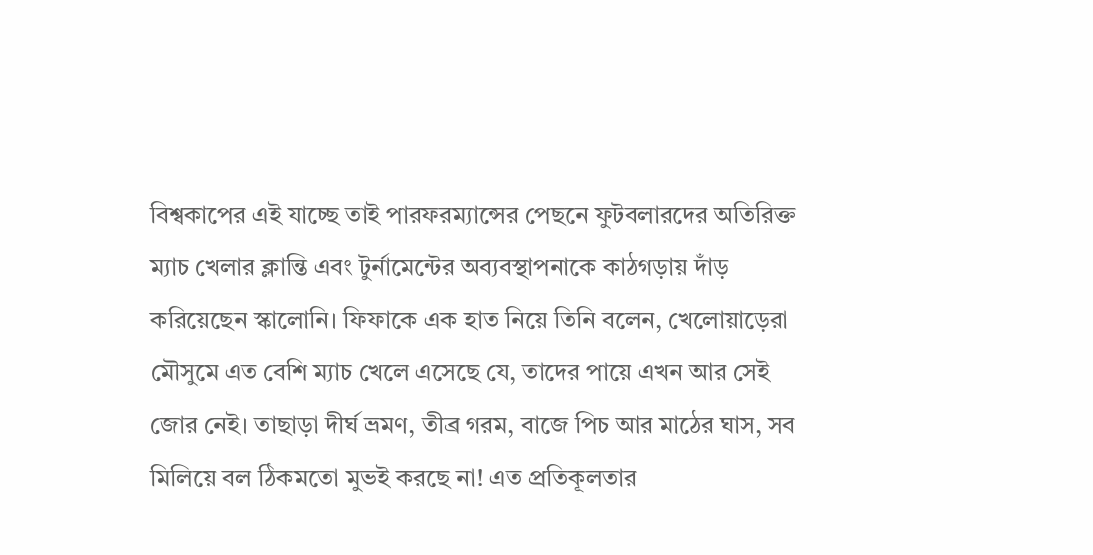বিশ্বকাপের এই যাচ্ছে তাই পারফরম্যান্সের পেছনে ফুটবলারদের অতিরিক্ত ম্যাচ খেলার ক্লান্তি এবং টুর্নামেন্টের অব্যবস্থাপনাকে কাঠগড়ায় দাঁড় করিয়েছেন স্কালোনি। ফিফাকে এক হাত নিয়ে তিনি বলেন, খেলোয়াড়েরা মৌসুমে এত বেশি ম্যাচ খেলে এসেছে যে, তাদের পায়ে এখন আর সেই জোর নেই। তাছাড়া দীর্ঘ ভ্রমণ, তীব্র গরম, বাজে পিচ আর মাঠের ঘাস, সব মিলিয়ে বল ঠিকমতো মুভই করছে না! এত প্রতিকূলতার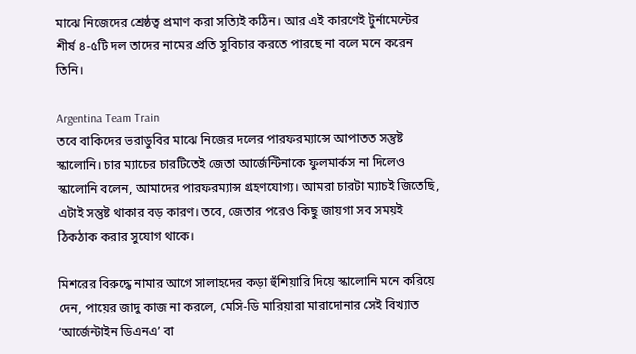মাঝে নিজেদের শ্রেষ্ঠত্ব প্রমাণ করা সত্যিই কঠিন। আর এই কারণেই টুর্নামেন্টের শীর্ষ ৪-৫টি দল তাদের নামের প্রতি সুবিচার করতে পারছে না বলে মনে করেন তিনি।

Argentina Team Train
তবে বাকিদের ভরাডুবির মাঝে নিজের দলের পারফরম্যান্সে আপাতত সন্তুষ্ট স্কালোনি। চার ম্যাচের চারটিতেই জেতা আর্জেন্টিনাকে ফুলমার্কস না দিলেও স্কালোনি বলেন, আমাদের পারফরম্যান্স গ্রহণযোগ্য। আমরা চারটা ম্যাচই জিতেছি, এটাই সন্তুষ্ট থাকার বড় কারণ। তবে, জেতার পরেও কিছু জায়গা সব সময়ই ঠিকঠাক করার সুযোগ থাকে।

মিশরের বিরুদ্ধে নামার আগে সালাহদের কড়া হুঁশিয়ারি দিয়ে স্কালোনি মনে করিয়ে দেন, পায়ের জাদু কাজ না করলে, মেসি-ডি মারিয়ারা মারাদোনার সেই বিখ্যাত ‘আর্জেন্টাইন ডিএনএ’ বা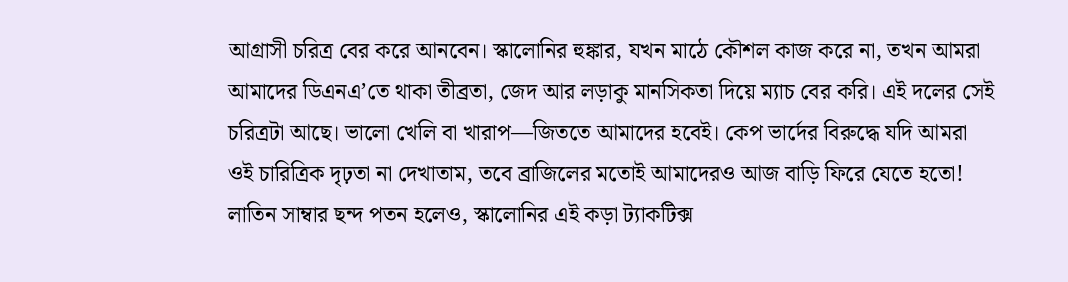আগ্রাসী চরিত্র বের করে আনবেন। স্কালোনির হুঙ্কার, যখন মাঠে কৌশল কাজ করে না, তখন আমরা আমাদের ডিএনএ’তে থাকা তীব্রতা, জেদ আর লড়াকু মানসিকতা দিয়ে ম্যাচ বের করি। এই দলের সেই চরিত্রটা আছে। ভালো খেলি বা খারাপ—জিততে আমাদের হবেই। কেপ ভার্দের বিরুদ্ধে যদি আমরা ওই চারিত্রিক দৃঢ়তা না দেখাতাম, তবে ব্রাজিলের মতোই আমাদেরও আজ বাড়ি ফিরে যেতে হতো! লাতিন সাম্বার ছন্দ পতন হলেও, স্কালোনির এই কড়া ট্যাকটিক্স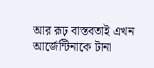আর রূঢ় বাস্তবতাই এখন আর্জেন্টিনাকে টানা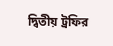দ্বিতীয় ট্রফির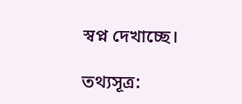স্বপ্ন দেখাচ্ছে।

তথ্যসূত্র: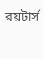রয়টার্স